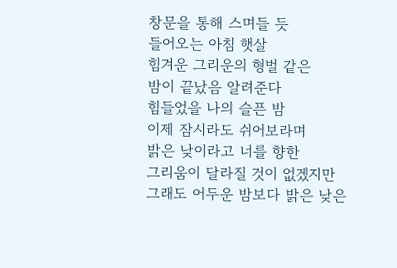창문을 통해 스며들 듯
들어오는 아침 햇살
힘겨운 그리운의 형벌 같은
밤이 끝났음 알려준다
힘들었을 나의 슬픈 밤
이제 잠시라도 쉬어보라며
밝은 낮이라고 너를 향한
그리움이 달라질 것이 없겠지만
그래도 어두운 밤보다 밝은 낮은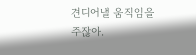견디어낼 움직임을 주잖아.